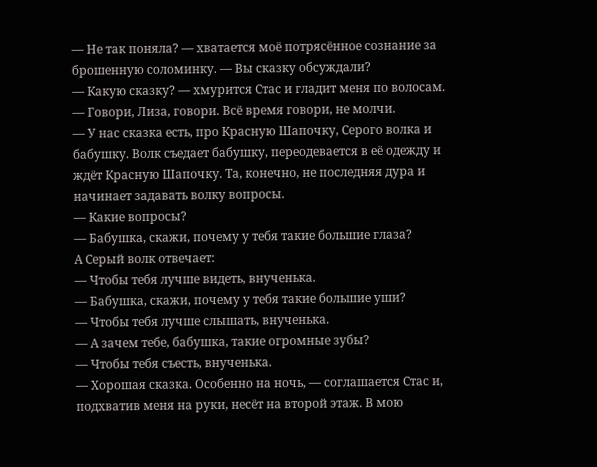— Не так поняла? — хватается моё потрясённое сознание за брошенную соломинку. — Вы сказку обсуждали?
— Какую сказку? — хмурится Стас и гладит меня по волосам. — Говори, Лиза, говори. Всё время говори, не молчи.
— У нас сказка есть, про Красную Шапочку, Серого волка и бабушку. Волк съедает бабушку, переодевается в её одежду и ждёт Красную Шапочку. Та, конечно, не последняя дура и начинает задавать волку вопросы.
— Какие вопросы?
— Бабушка, скажи, почему у тебя такие большие глаза?
А Серый волк отвечает:
— Чтобы тебя лучше видеть, внученька.
— Бабушка, скажи, почему у тебя такие большие уши?
— Чтобы тебя лучше слышать, внученька.
— А зачем тебе, бабушка, такие огромные зубы?
— Чтобы тебя съесть, внученька.
— Хорошая сказка. Особенно на ночь, — соглашается Стас и, подхватив меня на руки, несёт на второй этаж. В мою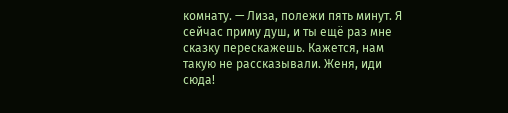комнату. — Лиза, полежи пять минут. Я сейчас приму душ, и ты ещё раз мне сказку перескажешь. Кажется, нам такую не рассказывали. Женя, иди сюда!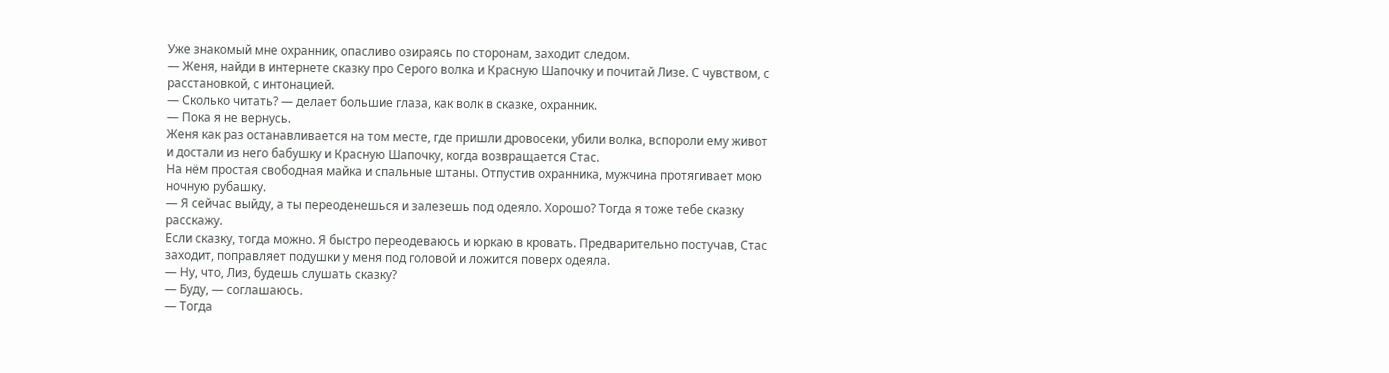Уже знакомый мне охранник, опасливо озираясь по сторонам, заходит следом.
— Женя, найди в интернете сказку про Серого волка и Красную Шапочку и почитай Лизе. С чувством, с расстановкой, с интонацией.
— Сколько читать? — делает большие глаза, как волк в сказке, охранник.
— Пока я не вернусь.
Женя как раз останавливается на том месте, где пришли дровосеки, убили волка, вспороли ему живот и достали из него бабушку и Красную Шапочку, когда возвращается Стас.
На нём простая свободная майка и спальные штаны. Отпустив охранника, мужчина протягивает мою ночную рубашку.
— Я сейчас выйду, а ты переоденешься и залезешь под одеяло. Хорошо? Тогда я тоже тебе сказку расскажу.
Если сказку, тогда можно. Я быстро переодеваюсь и юркаю в кровать. Предварительно постучав, Стас заходит, поправляет подушки у меня под головой и ложится поверх одеяла.
— Ну, что, Лиз, будешь слушать сказку?
— Буду, — соглашаюсь.
— Тогда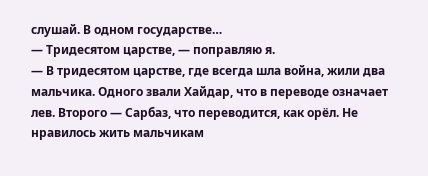слушай. В одном государстве…
— Тридесятом царстве, — поправляю я.
— В тридесятом царстве, где всегда шла война, жили два мальчика. Одного звали Хайдар, что в переводе означает лев. Второго — Сарбаз, что переводится, как орёл. Не нравилось жить мальчикам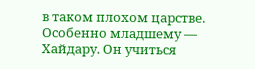в таком плохом царстве. Особенно младшему — Хайдару. Он учиться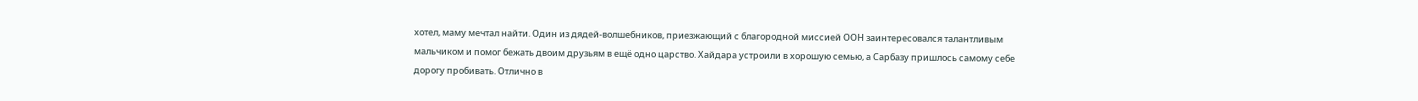хотел, маму мечтал найти. Один из дядей-волшебников, приезжающий с благородной миссией ООН заинтересовался талантливым мальчиком и помог бежать двоим друзьям в ещё одно царство. Хайдара устроили в хорошую семью, а Сарбазу пришлось самому себе дорогу пробивать. Отлично в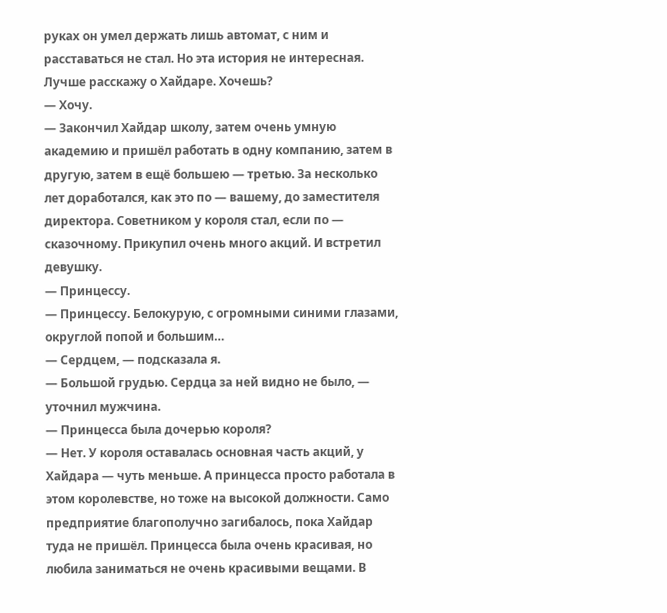руках он умел держать лишь автомат, с ним и расставаться не стал. Но эта история не интересная. Лучше расскажу о Хайдаре. Хочешь?
— Хочу.
— Закончил Хайдар школу, затем очень умную академию и пришёл работать в одну компанию, затем в другую, затем в ещё большею — третью. За несколько лет доработался, как это по — вашему, до заместителя директора. Советником у короля стал, если по — сказочному. Прикупил очень много акций. И встретил девушку.
— Принцессу.
— Принцессу. Белокурую, с огромными синими глазами, округлой попой и большим…
— Сердцем, — подсказала я.
— Большой грудью. Сердца за ней видно не было, — уточнил мужчина.
— Принцесса была дочерью короля?
— Нет. У короля оставалась основная часть акций, у Хайдара — чуть меньше. А принцесса просто работала в этом королевстве, но тоже на высокой должности. Само предприятие благополучно загибалось, пока Хайдар туда не пришёл. Принцесса была очень красивая, но любила заниматься не очень красивыми вещами. В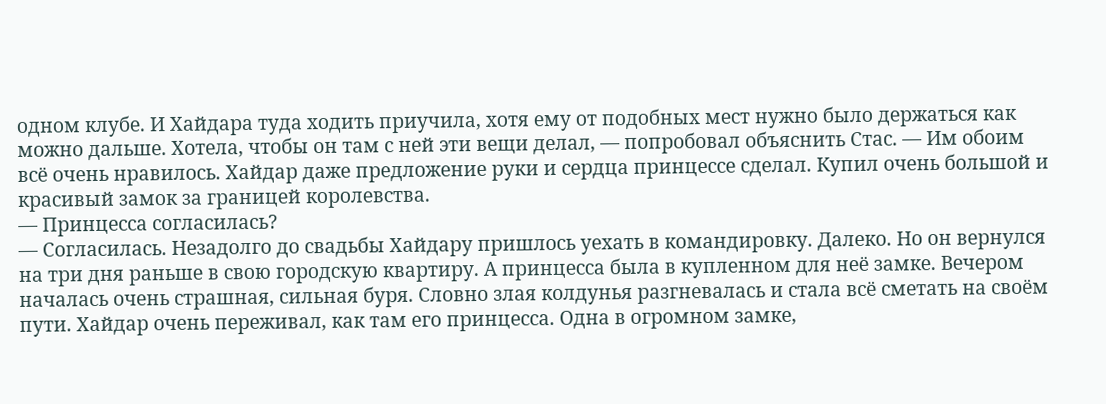одном клубе. И Хайдара туда ходить приучила, хотя ему от подобных мест нужно было держаться как можно дальше. Хотела, чтобы он там с ней эти вещи делал, — попробовал объяснить Стас. — Им обоим всё очень нравилось. Хайдар даже предложение руки и сердца принцессе сделал. Купил очень большой и красивый замок за границей королевства.
— Принцесса согласилась?
— Согласилась. Незадолго до свадьбы Хайдару пришлось уехать в командировку. Далеко. Но он вернулся на три дня раньше в свою городскую квартиру. А принцесса была в купленном для неё замке. Вечером началась очень страшная, сильная буря. Словно злая колдунья разгневалась и стала всё сметать на своём пути. Хайдар очень переживал, как там его принцесса. Одна в огромном замке,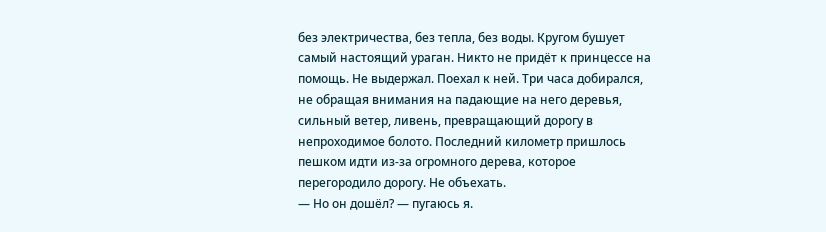без электричества, без тепла, без воды. Кругом бушует самый настоящий ураган. Никто не придёт к принцессе на помощь. Не выдержал. Поехал к ней. Три часа добирался, не обращая внимания на падающие на него деревья, сильный ветер, ливень, превращающий дорогу в непроходимое болото. Последний километр пришлось пешком идти из-за огромного дерева, которое перегородило дорогу. Не объехать.
— Но он дошёл? — пугаюсь я.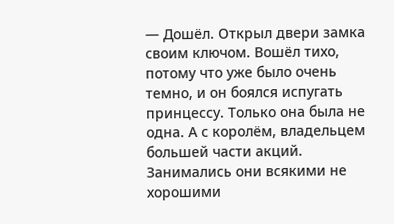— Дошёл. Открыл двери замка своим ключом. Вошёл тихо, потому что уже было очень темно, и он боялся испугать принцессу. Только она была не одна. А с королём, владельцем большей части акций. Занимались они всякими не хорошими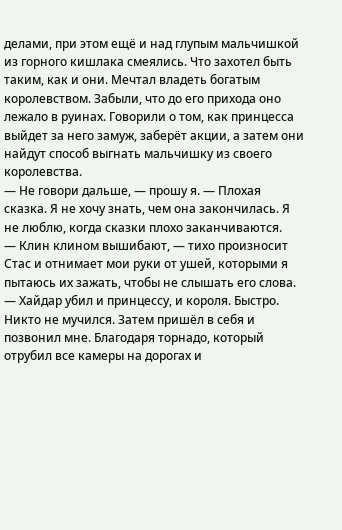делами, при этом ещё и над глупым мальчишкой из горного кишлака смеялись. Что захотел быть таким, как и они. Мечтал владеть богатым королевством. Забыли, что до его прихода оно лежало в руинах. Говорили о том, как принцесса выйдет за него замуж, заберёт акции, а затем они найдут способ выгнать мальчишку из своего королевства.
— Не говори дальше, — прошу я. — Плохая сказка. Я не хочу знать, чем она закончилась. Я не люблю, когда сказки плохо заканчиваются.
— Клин клином вышибают, — тихо произносит Стас и отнимает мои руки от ушей, которыми я пытаюсь их зажать, чтобы не слышать его слова. — Хайдар убил и принцессу, и короля. Быстро. Никто не мучился. Затем пришёл в себя и позвонил мне. Благодаря торнадо, который отрубил все камеры на дорогах и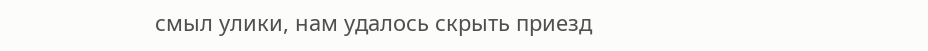смыл улики, нам удалось скрыть приезд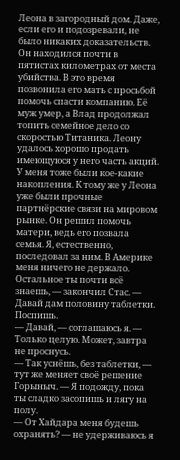Леона в загородный дом. Даже, если его и подозревали, не было никаких доказательств. Он находился почти в пятистах километрах от места убийства. В это время позвонила его мать с просьбой помочь спасти компанию. Её муж умер, а Влад продолжал топить семейное дело со скоростью Титаника. Леону удалось хорошо продать имеющуюся у него часть акций. У меня тоже были кое-какие накопления. К тому же у Леона уже были прочные партнёрские связи на мировом рынке. Он решил помочь матери, ведь его позвала семья. Я, естественно, последовал за ним. В Америке меня ничего не держало. Остальное ты почти всё знаешь, — закончил Стас. — Давай дам половину таблетки. Поспишь.
— Давай, — соглашаюсь я. — Только целую. Может, завтра не проснусь.
— Так уснёшь, без таблетки, — тут же меняет своё решение Горыныч. — Я подожду, пока ты сладко засопишь и лягу на полу.
— От Хайдара меня будешь охранять? — не удерживаюсь я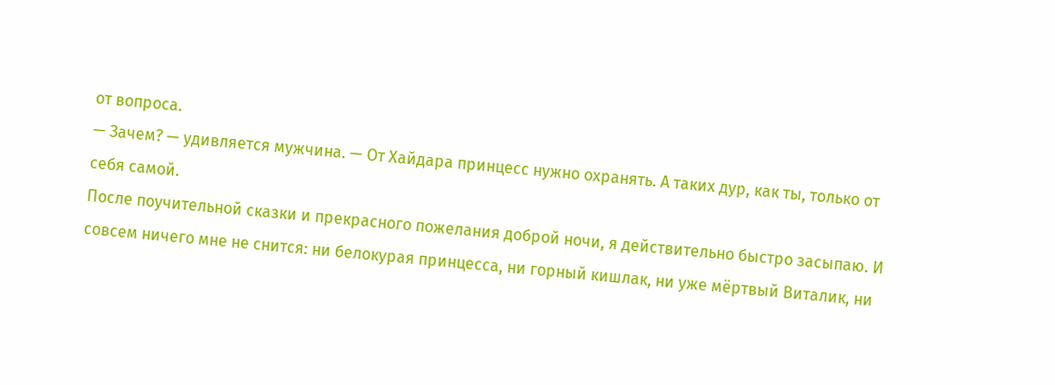от вопроса.
— Зачем? — удивляется мужчина. — От Хайдара принцесс нужно охранять. А таких дур, как ты, только от себя самой.
После поучительной сказки и прекрасного пожелания доброй ночи, я действительно быстро засыпаю. И совсем ничего мне не снится: ни белокурая принцесса, ни горный кишлак, ни уже мёртвый Виталик, ни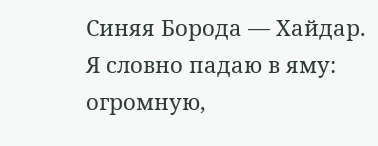Синяя Борода — Хайдар.
Я словно падаю в яму: огромную,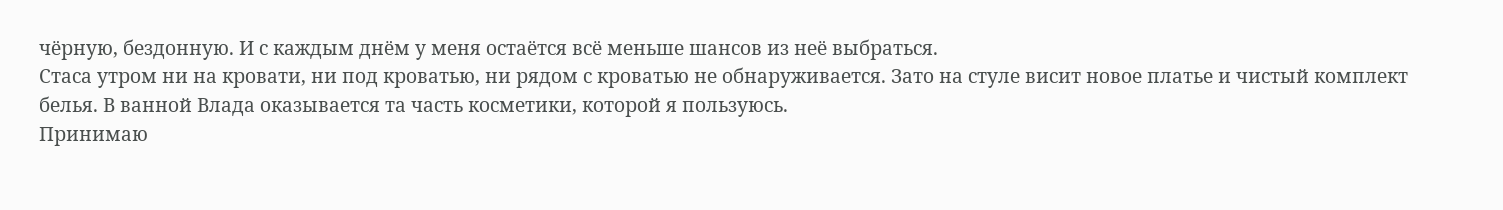чёрную, бездонную. И с каждым днём у меня остаётся всё меньше шансов из неё выбраться.
Стаса утром ни на кровати, ни под кроватью, ни рядом с кроватью не обнаруживается. Зато на стуле висит новое платье и чистый комплект белья. В ванной Влада оказывается та часть косметики, которой я пользуюсь.
Принимаю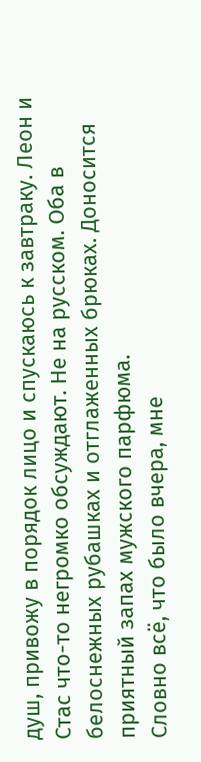душ, привожу в порядок лицо и спускаюсь к завтраку. Леон и Стас что-то негромко обсуждают. Не на русском. Оба в белоснежных рубашках и отглаженных брюках. Доносится приятный запах мужского парфюма.
Словно всё, что было вчера, мне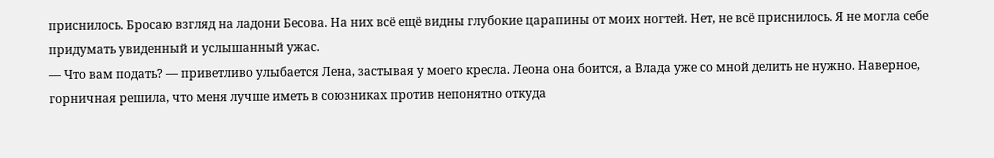приснилось. Бросаю взгляд на ладони Бесова. На них всё ещё видны глубокие царапины от моих ногтей. Нет, не всё приснилось. Я не могла себе придумать увиденный и услышанный ужас.
— Что вам подать? — приветливо улыбается Лена, застывая у моего кресла. Леона она боится, а Влада уже со мной делить не нужно. Наверное, горничная решила, что меня лучше иметь в союзниках против непонятно откуда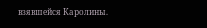взявшейся Каролины.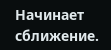Начинает сближение.